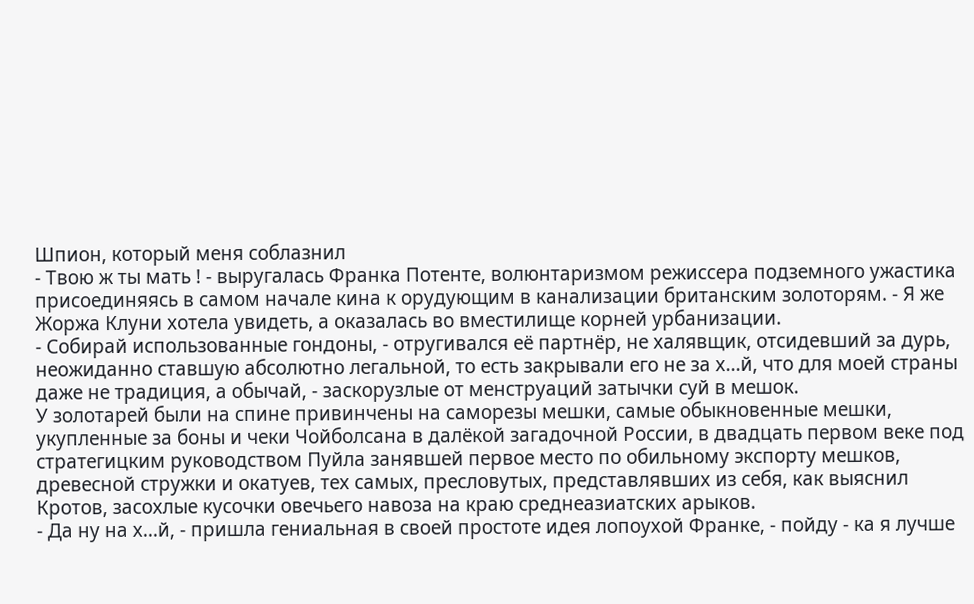Шпион, который меня соблазнил
- Твою ж ты мать ! - выругалась Франка Потенте, волюнтаризмом режиссера подземного ужастика присоединяясь в самом начале кина к орудующим в канализации британским золоторям. - Я же Жоржа Клуни хотела увидеть, а оказалась во вместилище корней урбанизации.
- Собирай использованные гондоны, - отругивался её партнёр, не халявщик, отсидевший за дурь, неожиданно ставшую абсолютно легальной, то есть закрывали его не за х...й, что для моей страны даже не традиция, а обычай, - заскорузлые от менструаций затычки суй в мешок.
У золотарей были на спине привинчены на саморезы мешки, самые обыкновенные мешки, укупленные за боны и чеки Чойболсана в далёкой загадочной России, в двадцать первом веке под стратегицким руководством Пуйла занявшей первое место по обильному экспорту мешков, древесной стружки и окатуев, тех самых, пресловутых, представлявших из себя, как выяснил Кротов, засохлые кусочки овечьего навоза на краю среднеазиатских арыков.
- Да ну на х...й, - пришла гениальная в своей простоте идея лопоухой Франке, - пойду - ка я лучше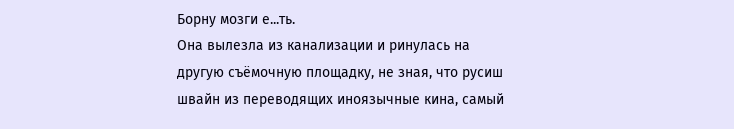Борну мозги е...ть.
Она вылезла из канализации и ринулась на другую съёмочную площадку, не зная, что русиш швайн из переводящих иноязычные кина, самый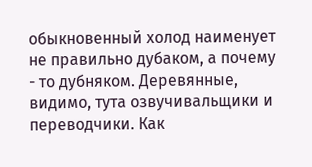обыкновенный холод наименует не правильно дубаком, а почему - то дубняком. Деревянные, видимо, тута озвучивальщики и переводчики. Как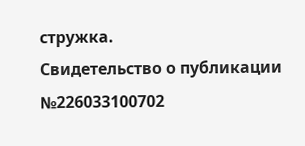стружка.
Свидетельство о публикации №226033100702